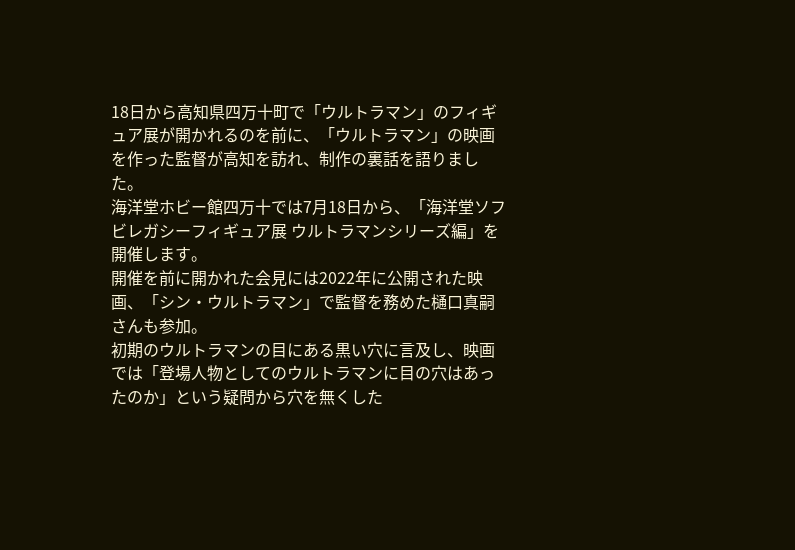18日から高知県四万十町で「ウルトラマン」のフィギュア展が開かれるのを前に、「ウルトラマン」の映画を作った監督が高知を訪れ、制作の裏話を語りました。
海洋堂ホビー館四万十では7月18日から、「海洋堂ソフビレガシーフィギュア展 ウルトラマンシリーズ編」を開催します。
開催を前に開かれた会見には2022年に公開された映画、「シン・ウルトラマン」で監督を務めた樋口真嗣さんも参加。
初期のウルトラマンの目にある黒い穴に言及し、映画では「登場人物としてのウルトラマンに目の穴はあったのか」という疑問から穴を無くした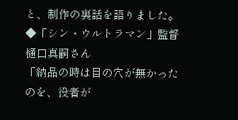と、制作の裏話を語りました。
◆「シン・ウルトラマン」監督 樋口真嗣さん
「納品の時は目の穴が無かったのを、役者が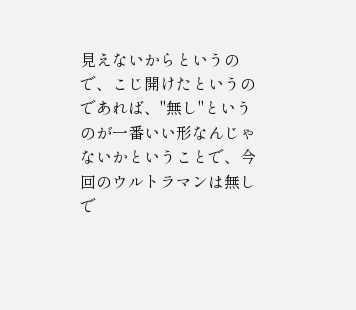見えないからというので、こじ開けたというのであれば、"無し"というのが一番いい形なんじゃないかということで、今回のウルトラマンは無しで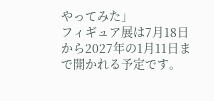やってみた」
フィギュア展は7月18日から2027年の1月11日まで開かれる予定です。